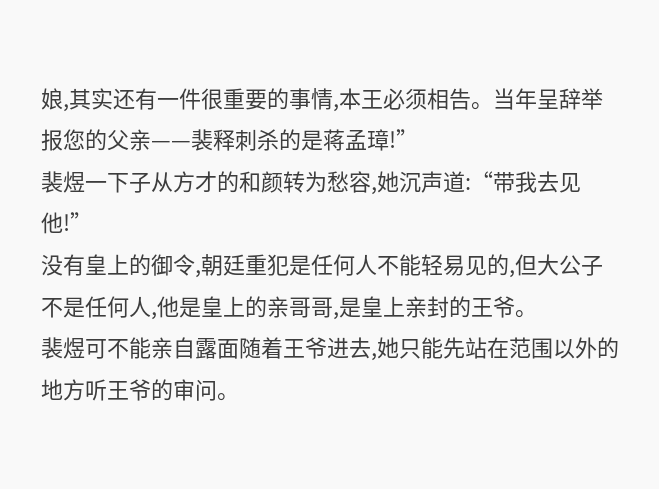娘,其实还有一件很重要的事情,本王必须相告。当年呈辞举报您的父亲——裴释刺杀的是蒋孟璋!”
裴煜一下子从方才的和颜转为愁容,她沉声道:“带我去见他!”
没有皇上的御令,朝廷重犯是任何人不能轻易见的,但大公子不是任何人,他是皇上的亲哥哥,是皇上亲封的王爷。
裴煜可不能亲自露面随着王爷进去,她只能先站在范围以外的地方听王爷的审问。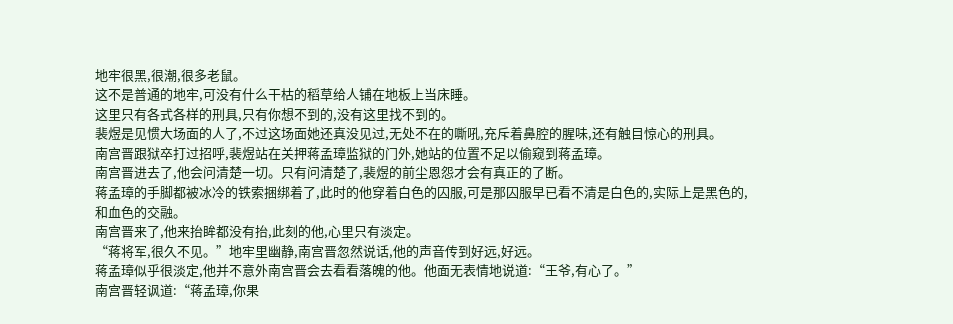地牢很黑,很潮,很多老鼠。
这不是普通的地牢,可没有什么干枯的稻草给人铺在地板上当床睡。
这里只有各式各样的刑具,只有你想不到的,没有这里找不到的。
裴煜是见惯大场面的人了,不过这场面她还真没见过,无处不在的嘶吼,充斥着鼻腔的腥味,还有触目惊心的刑具。
南宫晋跟狱卒打过招呼,裴煜站在关押蒋孟璋监狱的门外,她站的位置不足以偷窥到蒋孟璋。
南宫晋进去了,他会问清楚一切。只有问清楚了,裴煜的前尘恩怨才会有真正的了断。
蒋孟璋的手脚都被冰冷的铁索捆绑着了,此时的他穿着白色的囚服,可是那囚服早已看不清是白色的,实际上是黑色的,和血色的交融。
南宫晋来了,他来抬眸都没有抬,此刻的他,心里只有淡定。
“蒋将军,很久不见。”地牢里幽静,南宫晋忽然说话,他的声音传到好远,好远。
蒋孟璋似乎很淡定,他并不意外南宫晋会去看看落魄的他。他面无表情地说道:“王爷,有心了。”
南宫晋轻讽道:“蒋孟璋,你果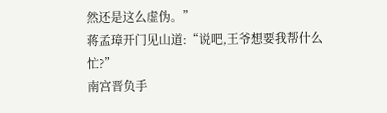然还是这么虚伪。”
蒋孟璋开门见山道:“说吧,王爷想要我帮什么忙?”
南宫晋负手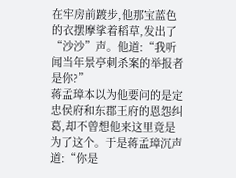在牢房前踱步,他那宝蓝色的衣摆摩挲着稻草,发出了“沙沙”声。他道:“我听闻当年景亭刺杀案的举报者是你?”
蒋孟璋本以为他要问的是定忠侯府和东郡王府的恩怨纠葛,却不曾想他来这里竟是为了这个。于是蒋孟璋沉声道:“你是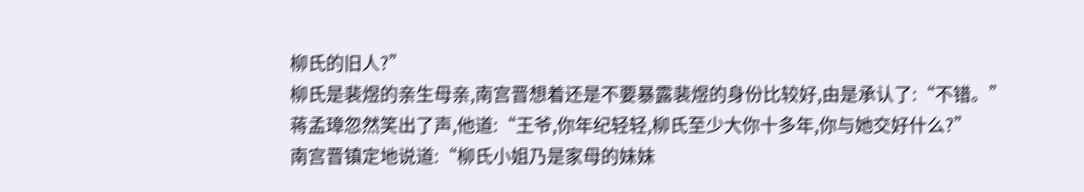柳氏的旧人?”
柳氏是裴煜的亲生母亲,南宫晋想着还是不要暴露裴煜的身份比较好,由是承认了:“不错。”
蒋孟璋忽然笑出了声,他道:“王爷,你年纪轻轻,柳氏至少大你十多年,你与她交好什么?”
南宫晋镇定地说道:“柳氏小姐乃是家母的妹妹